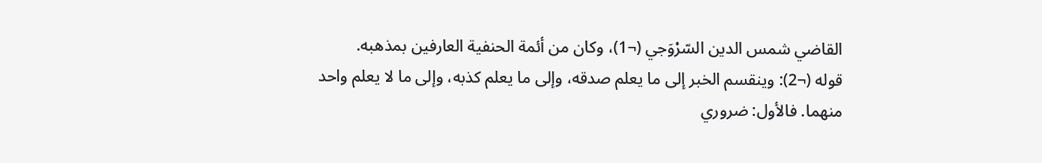القاضي شمس الدين السّرْوَجي (¬1)، وكان من أئمة الحنفية العارفين بمذهبه.
قوله (¬2): وينقسم الخبر إلى ما يعلم صدقه، وإلى ما يعلم كذبه، وإلى ما لا يعلم واحد منهما. فالأول: ضروري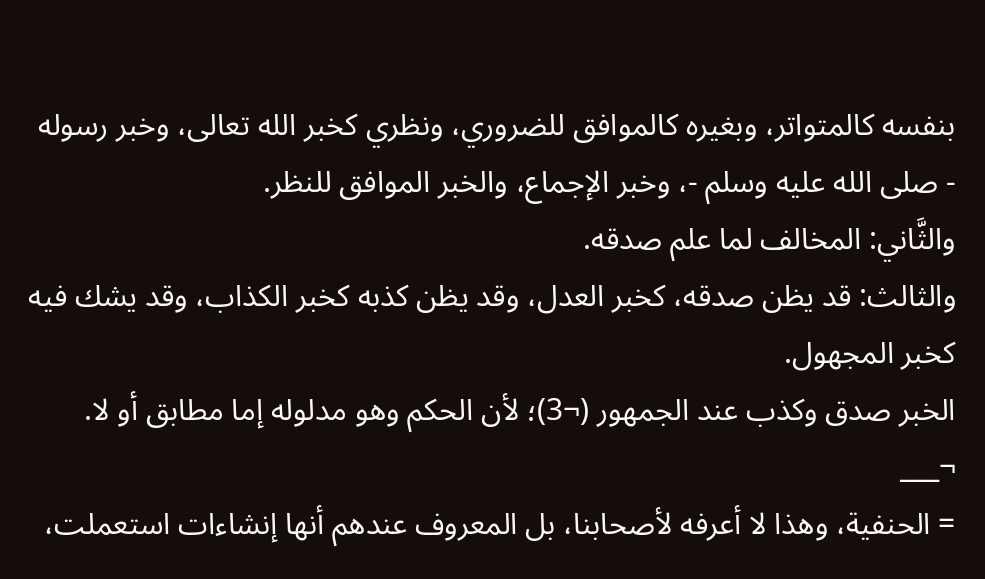بنفسه كالمتواتر، وبغيره كالموافق للضروري، ونظري كخبر الله تعالى، وخبر رسوله - صلى الله عليه وسلم -، وخبر الإجماع، والخبر الموافق للنظر.
والثَّاني: المخالف لما علم صدقه.
والثالث: قد يظن صدقه، كخبر العدل، وقد يظن كذبه كخبر الكذاب، وقد يشك فيه كخبر المجهول.
الخبر صدق وكذب عند الجمهور (¬3)؛ لأن الحكم وهو مدلوله إما مطابق أو لا.
¬___
= الحنفية، وهذا لا أعرفه لأصحابنا، بل المعروف عندهم أنها إنشاءات استعملت،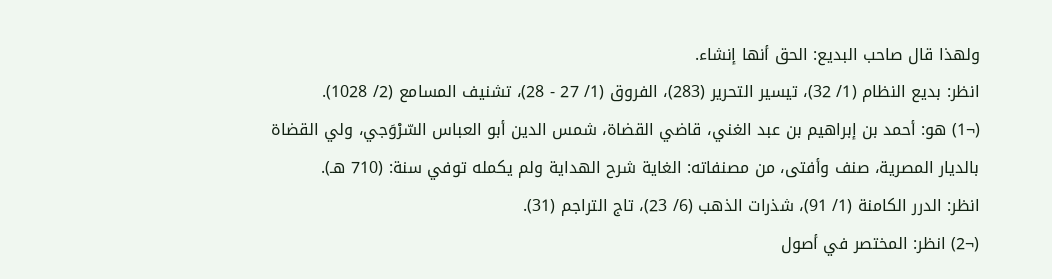ولهذا قال صاحب البديع: الحق أنها إنشاء.
انظر: بديع النظام (1/ 32)، تيسير التحرير (283)، الفروق (1/ 27 - 28)، تشنيف المسامع (2/ 1028).
(¬1) هو: أحمد بن إبراهيم بن عبد الغني، قاضي القضاة، شمس الدين أبو العباس السّرْوَجي، ولي القضاة بالديار المصرية، صنف وأفتى، من مصنفاته: الغاية شرح الهداية ولم يكمله توفي سنة: (710 هـ).
انظر: الدرر الكامنة (1/ 91)، شذرات الذهب (6/ 23)، تاج التراجم (31).
(¬2) انظر: المختصر في أصول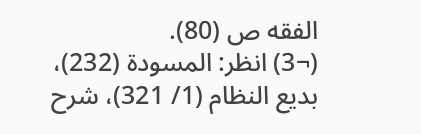الفقه ص (80).
(¬3) انظر: المسودة (232)، بديع النظام (1/ 321)، شرح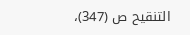التنقيح ص (347)،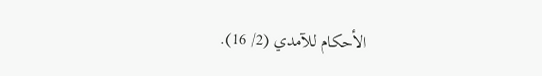الأحكام للآمدي (2/ 16).